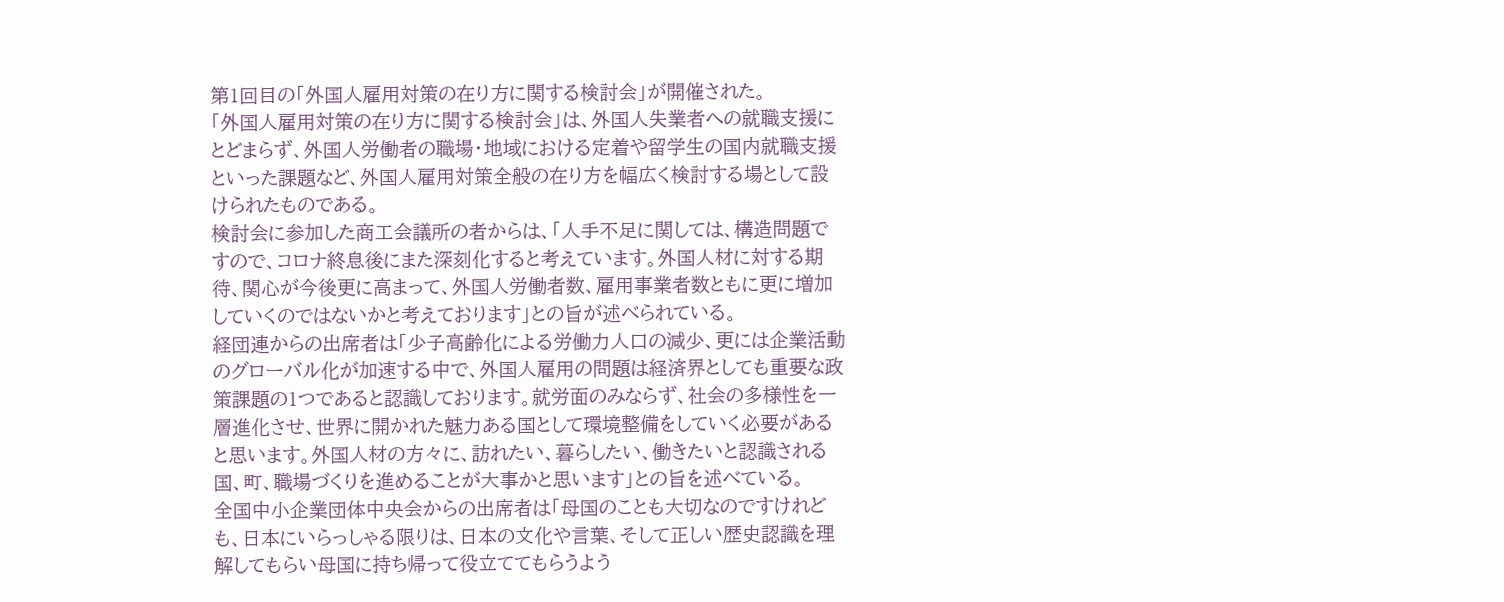第1回目の「外国人雇用対策の在り方に関する検討会」が開催された。
「外国人雇用対策の在り方に関する検討会」は、外国人失業者への就職支援にとどまらず、外国人労働者の職場・地域における定着や留学生の国内就職支援といった課題など、外国人雇用対策全般の在り方を幅広く検討する場として設けられたものである。
検討会に参加した商工会議所の者からは、「人手不足に関しては、構造問題ですので、コロナ終息後にまた深刻化すると考えています。外国人材に対する期待、関心が今後更に高まって、外国人労働者数、雇用事業者数ともに更に増加していくのではないかと考えております」との旨が述べられている。
経団連からの出席者は「少子高齢化による労働力人口の減少、更には企業活動のグローバル化が加速する中で、外国人雇用の問題は経済界としても重要な政策課題の1つであると認識しております。就労面のみならず、社会の多様性を一層進化させ、世界に開かれた魅力ある国として環境整備をしていく必要があると思います。外国人材の方々に、訪れたい、暮らしたい、働きたいと認識される国、町、職場づくりを進めることが大事かと思います」との旨を述べている。
全国中小企業団体中央会からの出席者は「母国のことも大切なのですけれども、日本にいらっしゃる限りは、日本の文化や言葉、そして正しい歴史認識を理解してもらい母国に持ち帰って役立ててもらうよう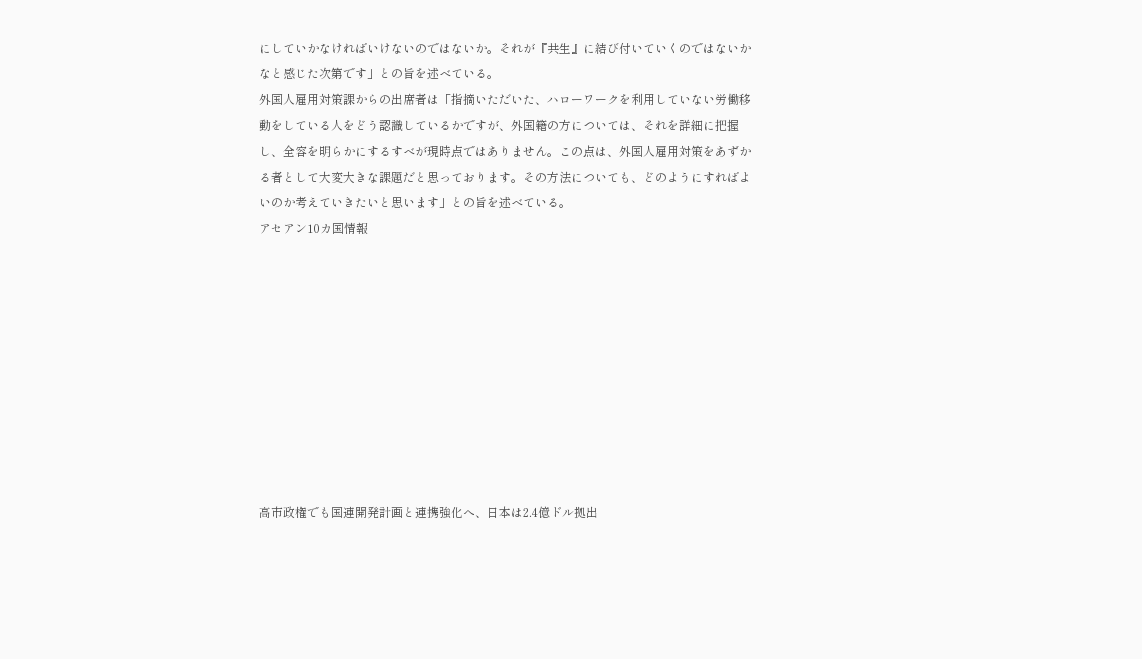にしていかなければいけないのではないか。それが『共生』に結び付いていくのではないかなと感じた次第です」との旨を述べている。
外国人雇用対策課からの出席者は「指摘いただいた、ハローワークを利用していない労働移動をしている人をどう認識しているかですが、外国籍の方については、それを詳細に把握し、全容を明らかにするすべが現時点ではありません。この点は、外国人雇用対策をあずかる者として大変大きな課題だと思っております。その方法についても、どのようにすればよいのか考えていきたいと思います」との旨を述べている。
アセアン10カ国情報










高市政権でも国連開発計画と連携強化へ、日本は2.4億ドル拠出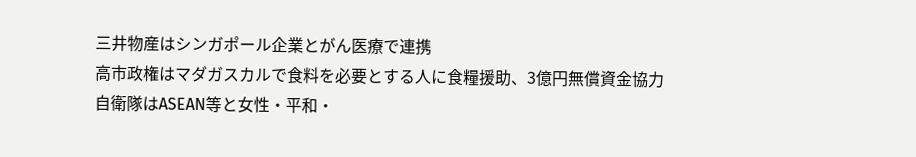三井物産はシンガポール企業とがん医療で連携
高市政権はマダガスカルで食料を必要とする人に食糧援助、3億円無償資金協力
自衛隊はASEAN等と女性・平和・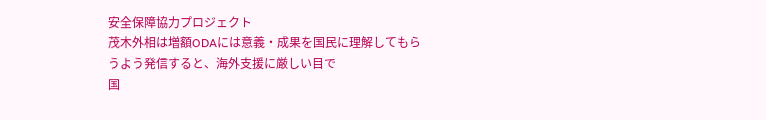安全保障協力プロジェクト
茂木外相は増額ODAには意義・成果を国民に理解してもらうよう発信すると、海外支援に厳しい目で
国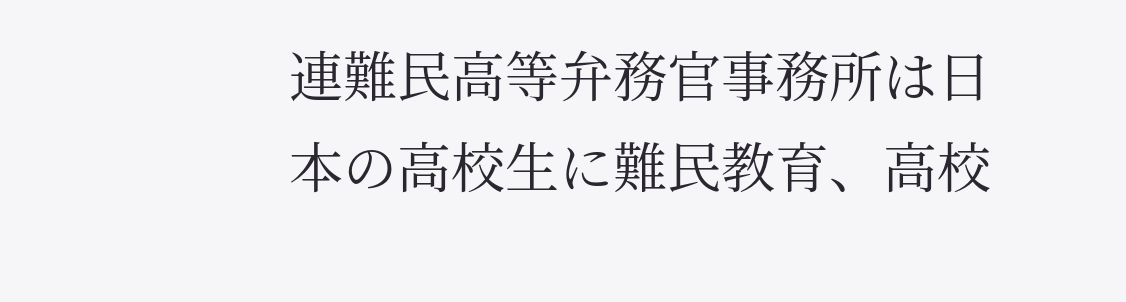連難民高等弁務官事務所は日本の高校生に難民教育、高校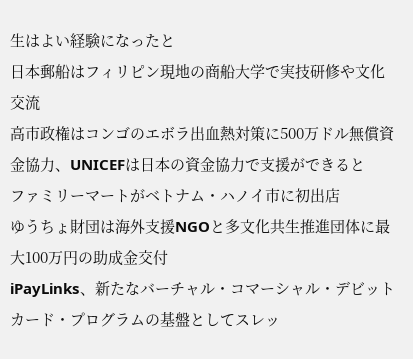生はよい経験になったと
日本郵船はフィリピン現地の商船大学で実技研修や文化交流
高市政権はコンゴのエボラ出血熱対策に500万ドル無償資金協力、UNICEFは日本の資金協力で支援ができると
ファミリーマートがベトナム・ハノイ市に初出店
ゆうちょ財団は海外支援NGOと多文化共生推進団体に最大100万円の助成金交付
iPayLinks、新たなバーチャル・コマーシャル・デビットカード・プログラムの基盤としてスレッ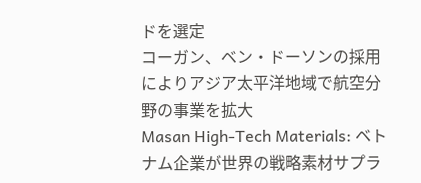ドを選定
コーガン、ベン・ドーソンの採用によりアジア太平洋地域で航空分野の事業を拡大
Masan High-Tech Materials: ベトナム企業が世界の戦略素材サプラ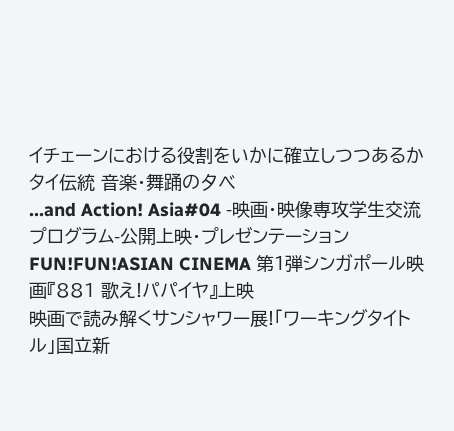イチェーンにおける役割をいかに確立しつつあるか
タイ伝統 音楽・舞踊の夕べ
…and Action! Asia#04 -映画・映像専攻学生交流プログラム-公開上映・プレゼンテーション
FUN!FUN!ASIAN CINEMA 第1弾シンガポール映画『881 歌え!パパイヤ』上映
映画で読み解くサンシャワー展!「ワーキングタイトル」国立新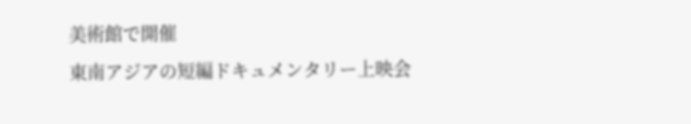美術館で開催
東南アジアの短編ドキュメンタリー上映会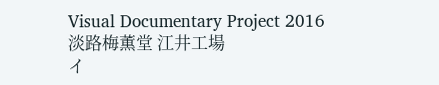Visual Documentary Project 2016
淡路梅薫堂 江井工場
イ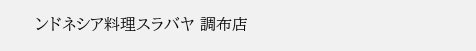ンドネシア料理スラバヤ 調布店